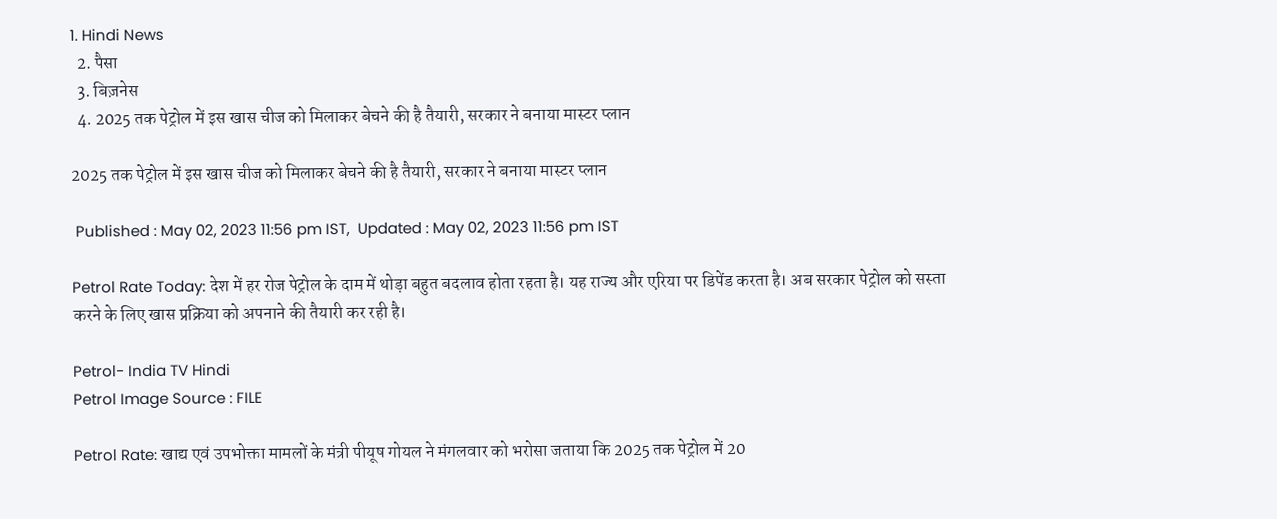1. Hindi News
  2. पैसा
  3. बिज़नेस
  4. 2025 तक पेट्रोल में इस खास चीज को मिलाकर बेचने की है तैयारी, सरकार ने बनाया मास्टर प्लान

2025 तक पेट्रोल में इस खास चीज को मिलाकर बेचने की है तैयारी, सरकार ने बनाया मास्टर प्लान

 Published : May 02, 2023 11:56 pm IST,  Updated : May 02, 2023 11:56 pm IST

Petrol Rate Today: देश में हर रोज पेट्रोल के दाम में थोड़ा बहुत बदलाव होता रहता है। यह राज्य और एरिया पर डिपेंड करता है। अब सरकार पेट्रोल को सस्ता करने के लिए खास प्रक्रिया को अपनाने की तैयारी कर रही है।

Petrol- India TV Hindi
Petrol Image Source : FILE

Petrol Rate: खाद्य एवं उपभोक्ता मामलों के मंत्री पीयूष गोयल ने मंगलवार को भरोसा जताया कि 2025 तक पेट्रोल में 20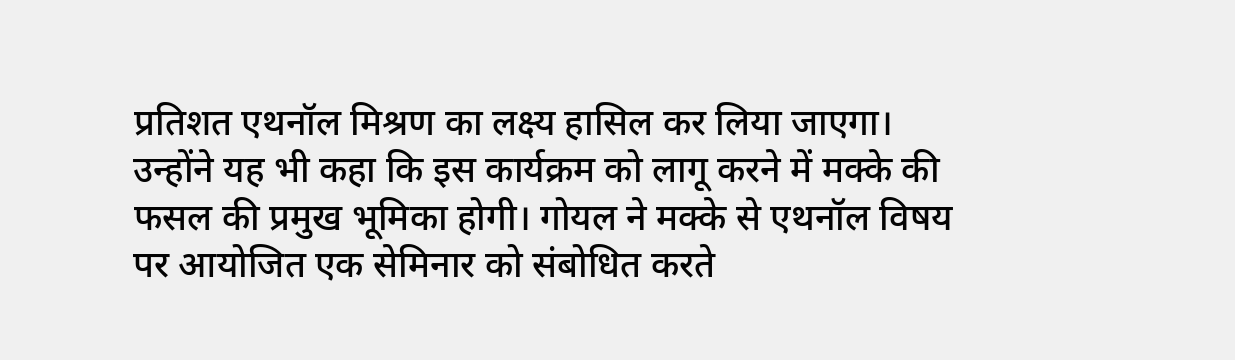प्रतिशत एथनॉल मिश्रण का लक्ष्य हासिल कर लिया जाएगा। उन्होंने यह भी कहा कि इस कार्यक्रम को लागू करने में मक्के की फसल की प्रमुख भूमिका होगी। गोयल ने मक्के से एथनॉल विषय पर आयोजित एक सेमिनार को संबोधित करते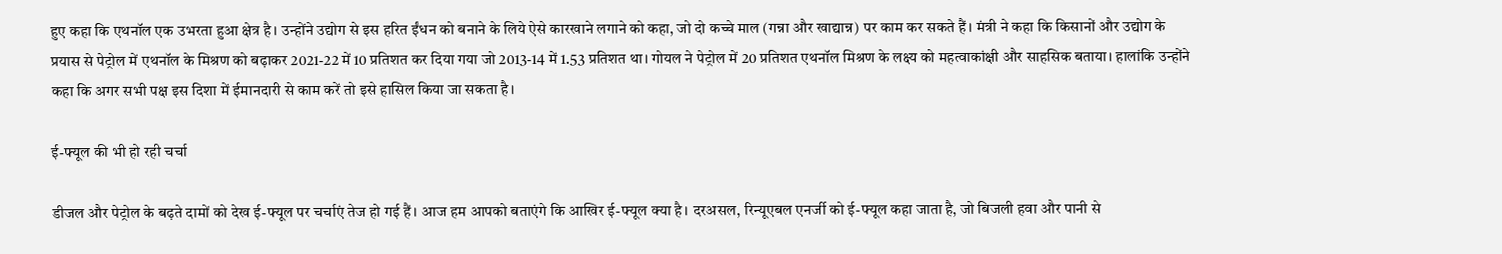हुए कहा कि एथनॉल एक उभरता हुआ क्षेत्र है। उन्होंने उद्योग से इस हरित ईंधन को बनाने के लिये ऐसे कारखाने लगाने को कहा, जो दो कच्चे माल (गन्ना और खाद्यान्न) पर काम कर सकते हैं। मंत्री ने कहा कि किसानों और उद्योग के प्रयास से पेट्रोल में एथनॉल के मिश्रण को बढ़ाकर 2021-22 में 10 प्रतिशत कर दिया गया जो 2013-14 में 1.53 प्रतिशत था। गोयल ने पेट्रोल में 20 प्रतिशत एथनॉल मिश्रण के लक्ष्य को महत्वाकांक्षी और साहसिक बताया। हालांकि उन्होंने कहा कि अगर सभी पक्ष इस दिशा में ईमानदारी से काम करें तो इसे हासिल किया जा सकता है।

ई-फ्यूल की भी हो रही चर्चा

डीजल और पेट्रोल के बढ़ते दामों को देख ई-फ्यूल पर चर्चाएं तेज हो गई हैं। आज हम आपको बताएंगे कि आखिर ई-फ्यूल क्या है। दरअसल, रिन्यूएबल एनर्जी को ई-फ्यूल कहा जाता है, जो बिजली हवा और पानी से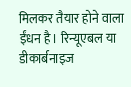मिलकर तैयार होने वाला ईंधन है। रिन्यूएबल या डीकार्बनाइज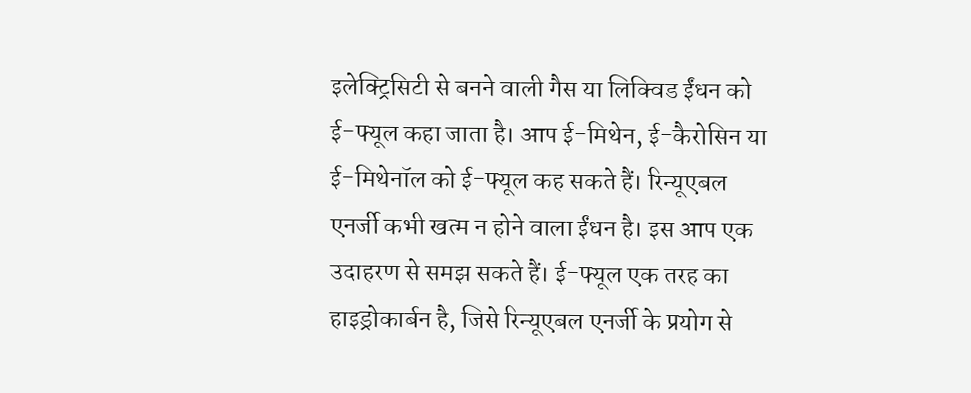इलेक्ट्रिसिटी से बनने वाली गैस या लिक्विड ईंधन को ई-फ्यूल कहा जाता है। आप ई-मिथेन, ई-कैरोसिन या ई-मिथेनॉल को ई-फ्यूल कह सकते हैं। रिन्यूएबल एनर्जी कभी खत्म न होने वाला ईंधन है। इस आप एक उदाहरण से समझ सकते हैं। ई-फ्यूल एक तरह का हाइड्रोकार्बन है, जिसे रिन्‍यूएबल एनर्जी के प्रयोग से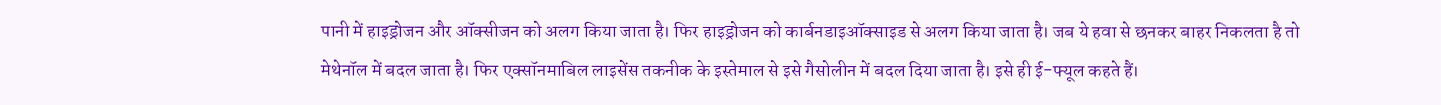पानी में हाइड्रोजन और ऑक्‍सीजन को अलग किया जाता है। फिर हाइड्रोजन को कार्बनडाइऑक्साइड से अलग किया जाता है। जब ये हवा से छनकर बाहर निकलता है तो मेथेनॉल में बदल जाता है। फिर एक्सॉनमाबिल लाइसेंस तकनीक के इस्तेमाल से इसे गैसोलीन में बदल दिया जाता है। इसे ही ई-फ्यूल कहते हैं।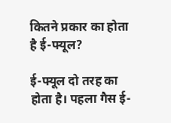कितने प्रकार का होता है ई-फ्यूल?

ई-फ्यूल दो तरह का होता है। पहला गैस ई-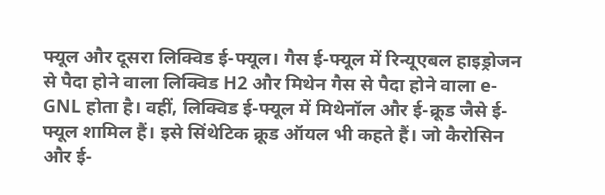फ्यूल और दूसरा लिक्विड ई-फ्यूल। गैस ई-फ्यूल में रिन्यूएबल हाइड्रोजन से पैदा होने वाला लिक्विड H2 और मिथेन गैस से पैदा होने वाला e-GNL होता है। वहीं, लिक्विड ई-फ्यूल में मिथेनॉल और ई-क्रूड जैसे ई-फ्यूल शामिल हैं। इसे सिंथेटिक क्रूड ऑयल भी कहते हैं। जो कैरोसिन और ई-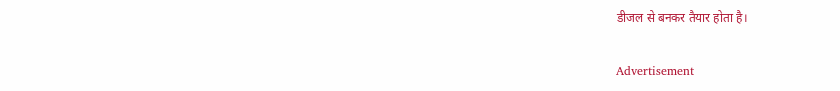डीजल से बनकर तैयार होता है।

Advertisement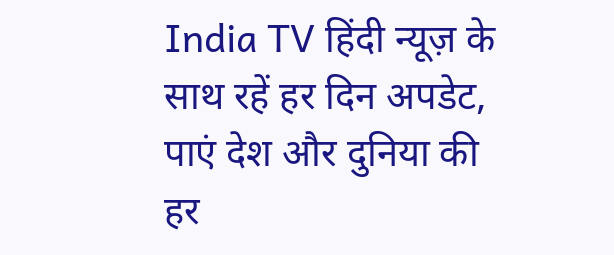India TV हिंदी न्यूज़ के साथ रहें हर दिन अपडेट, पाएं देश और दुनिया की हर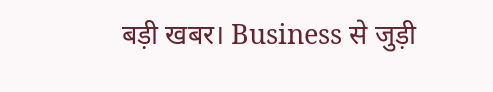बड़ी खबर। Business से जुड़ी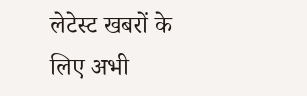लेटेस्ट खबरों के लिए अभी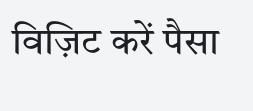विज़िट करें पैसा